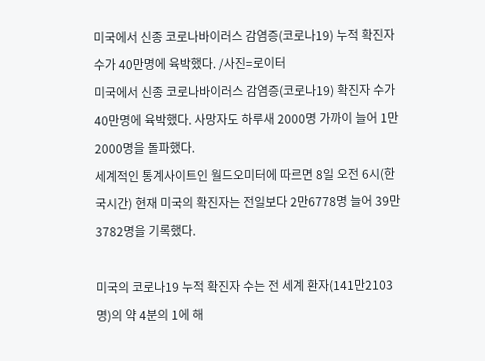미국에서 신종 코로나바이러스 감염증(코로나19) 누적 확진자 수가 40만명에 육박했다. /사진=로이터
미국에서 신종 코로나바이러스 감염증(코로나19) 확진자 수가 40만명에 육박했다. 사망자도 하루새 2000명 가까이 늘어 1만2000명을 돌파했다.
세계적인 통계사이트인 월드오미터에 따르면 8일 오전 6시(한국시간) 현재 미국의 확진자는 전일보다 2만6778명 늘어 39만3782명을 기록했다.

미국의 코로나19 누적 확진자 수는 전 세계 환자(141만2103명)의 약 4분의 1에 해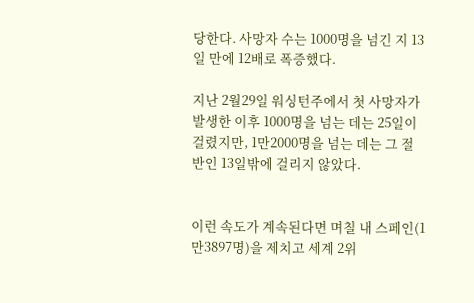당한다. 사망자 수는 1000명을 넘긴 지 13일 만에 12배로 폭증했다.

지난 2월29일 워싱턴주에서 첫 사망자가 발생한 이후 1000명을 넘는 데는 25일이 걸렸지만, 1만2000명을 넘는 데는 그 절반인 13일밖에 걸리지 않았다.


이런 속도가 계속된다면 며칠 내 스페인(1만3897명)을 제치고 세계 2위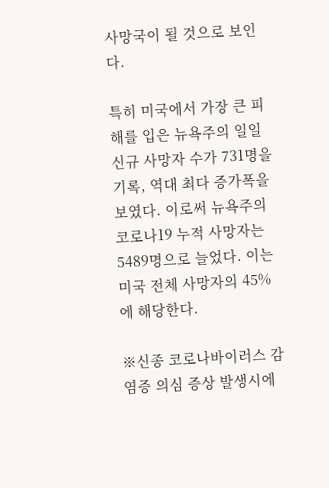사망국이 될 것으로 보인다.

특히 미국에서 가장 큰 피해를 입은 뉴욕주의 일일 신규 사망자 수가 731명을 기록, 역대 최다 증가폭을 보였다. 이로써 뉴욕주의 코로나19 누적 사망자는 5489명으로 늘었다. 이는 미국 전체 사망자의 45%에 해당한다.

※신종 코로나바이러스 감염증 의심 증상 발생시에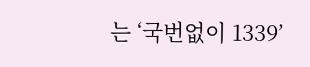는 ‘국번없이 1339’